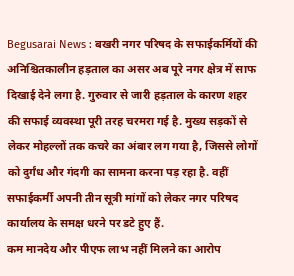Begusarai News : बखरी नगर परिषद के सफाईकर्मियों की अनिश्चितकालीन हड़ताल का असर अब पूरे नगर क्षेत्र में साफ दिखाई देने लगा है. गुरुवार से जारी हड़ताल के कारण शहर की सफाई व्यवस्था पूरी तरह चरमरा गई है. मुख्य सड़कों से लेकर मोहल्लों तक कचरे का अंबार लग गया है, जिससे लोगों को दुर्गंध और गंदगी का सामना करना पड़ रहा है. वहीं सफाईकर्मी अपनी तीन सूत्री मांगों को लेकर नगर परिषद कार्यालय के समक्ष धरने पर डटे हुए हैं.
कम मानदेय और पीएफ लाभ नहीं मिलने का आरोप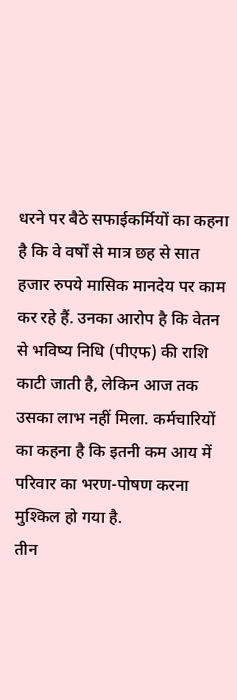धरने पर बैठे सफाईकर्मियों का कहना है कि वे वर्षों से मात्र छह से सात हजार रुपये मासिक मानदेय पर काम कर रहे हैं. उनका आरोप है कि वेतन से भविष्य निधि (पीएफ) की राशि काटी जाती है, लेकिन आज तक उसका लाभ नहीं मिला. कर्मचारियों का कहना है कि इतनी कम आय में परिवार का भरण-पोषण करना मुश्किल हो गया है.
तीन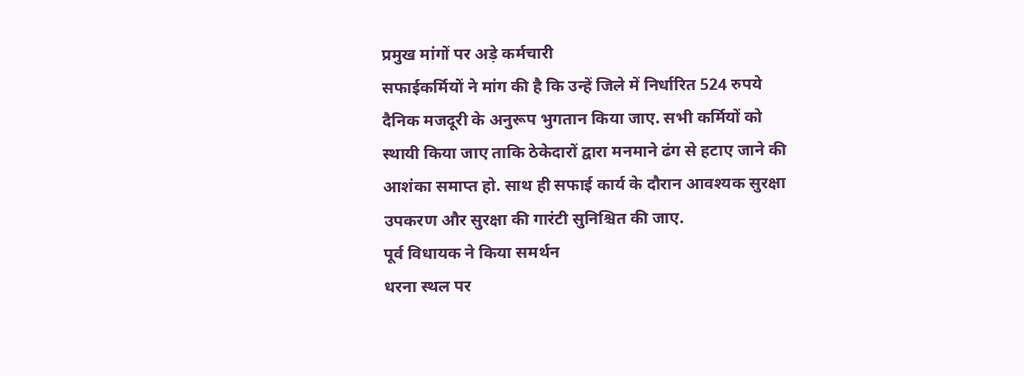प्रमुख मांगों पर अड़े कर्मचारी
सफाईकर्मियों ने मांग की है कि उन्हें जिले में निर्धारित 524 रुपये दैनिक मजदूरी के अनुरूप भुगतान किया जाए. सभी कर्मियों को स्थायी किया जाए ताकि ठेकेदारों द्वारा मनमाने ढंग से हटाए जाने की आशंका समाप्त हो. साथ ही सफाई कार्य के दौरान आवश्यक सुरक्षा उपकरण और सुरक्षा की गारंटी सुनिश्चित की जाए.
पूर्व विधायक ने किया समर्थन
धरना स्थल पर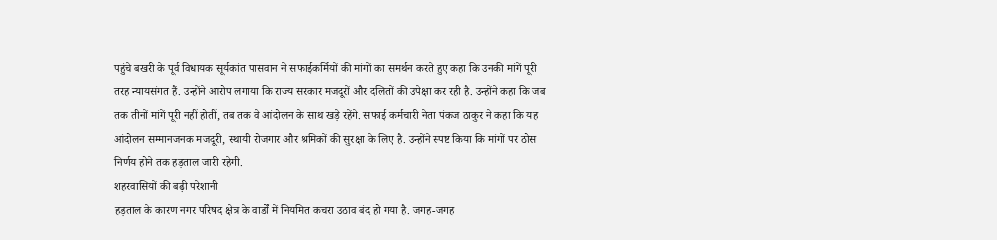पहुंचे बखरी के पूर्व विधायक सूर्यकांत पासवान ने सफाईकर्मियों की मांगों का समर्थन करते हुए कहा कि उनकी मांगें पूरी तरह न्यायसंगत हैं. उन्होंने आरोप लगाया कि राज्य सरकार मजदूरों और दलितों की उपेक्षा कर रही है. उन्होंने कहा कि जब तक तीनों मांगें पूरी नहीं होतीं, तब तक वे आंदोलन के साथ खड़े रहेंगे. सफाई कर्मचारी नेता पंकज ठाकुर ने कहा कि यह आंदोलन सम्मानजनक मजदूरी, स्थायी रोजगार और श्रमिकों की सुरक्षा के लिए है. उन्होंने स्पष्ट किया कि मांगों पर ठोस निर्णय होने तक हड़ताल जारी रहेगी.
शहरवासियों की बढ़ी परेशानी
हड़ताल के कारण नगर परिषद क्षेत्र के वार्डों में नियमित कचरा उठाव बंद हो गया है. जगह-जगह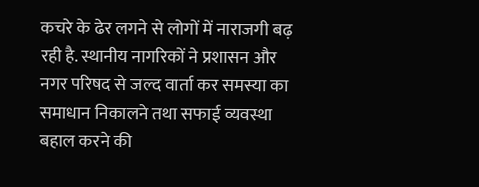कचरे के ढेर लगने से लोगों में नाराजगी बढ़ रही है. स्थानीय नागरिकों ने प्रशासन और नगर परिषद से जल्द वार्ता कर समस्या का समाधान निकालने तथा सफाई व्यवस्था बहाल करने की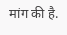मांग की है.